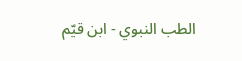الطب النبوي - ابن قيّم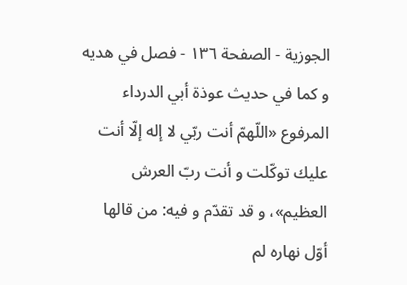الجوزية - الصفحة ١٣٦ - فصل في هديه
و كما في حديث عوذة أبي الدرداء المرفوع «اللّهمّ أنت ربّي لا إله إلّا أنت عليك توكّلت و أنت ربّ العرش العظيم»، و قد تقدّم و فيه: من قالها أوّل نهاره لم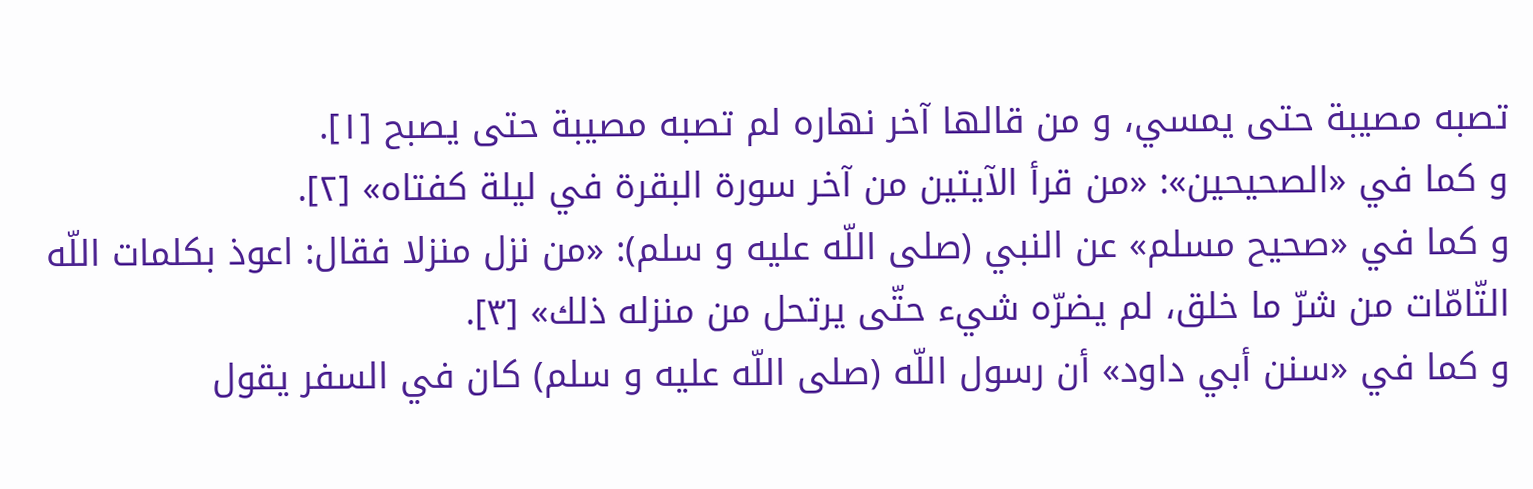تصبه مصيبة حتى يمسي، و من قالها آخر نهاره لم تصبه مصيبة حتى يصبح [١].
و كما في «الصحيحين»: «من قرأ الآيتين من آخر سورة البقرة في ليلة كفتاه» [٢].
و كما في «صحيح مسلم» عن النبي (صلى اللّه عليه و سلم): «من نزل منزلا فقال: اعوذ بكلمات اللّه التّامّات من شرّ ما خلق، لم يضرّه شيء حتّى يرتحل من منزله ذلك» [٣].
و كما في «سنن أبي داود» أن رسول اللّه (صلى اللّه عليه و سلم) كان في السفر يقول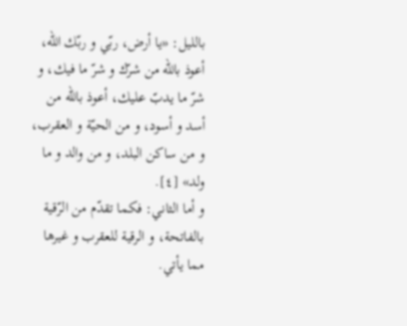بالليل: «يا أرض، ربّي و ربّك اللّه، أعوذ باللّه من شرّك و شرّ ما فيك، و شرّ ما يدبّ عليك، أعوذ باللّه من أسد و أسود، و من الحيّة و العقرب، و من ساكن البلد، و من والد و ما ولد» [٤].
و أما الثاني: فكما تقدّم من الرّقية بالفاتحة، و الرقية للعقرب و غيرها مما يأتي.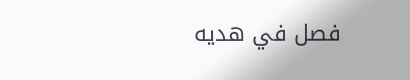فصل في هديه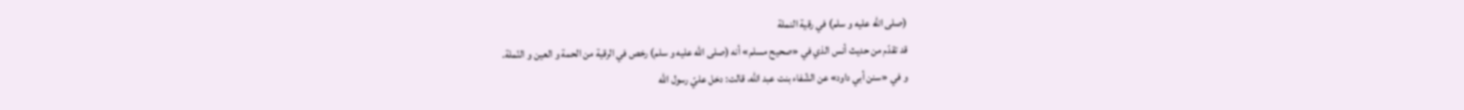(صلى اللّه عليه و سلم) في رقية النملة
قد تقدّم من حديث أنس الذي في «صحيح مسلم» أنه (صلى اللّه عليه و سلم) رخص في الرقية من الحمة و العين و النّملة.
و في «سنن أبي داود» عن الشّفاء بنت عبد اللّه، قالت: دخل عليّ رسول اللّه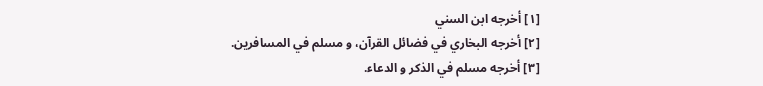[١] أخرجه ابن السني
[٢] أخرجه البخاري في فضائل القرآن، و مسلم في المسافرين.
[٣] أخرجه مسلم في الذكر و الدعاء.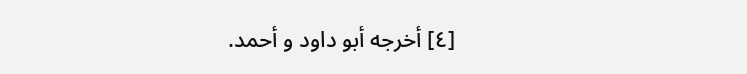[٤] أخرجه أبو داود و أحمد.